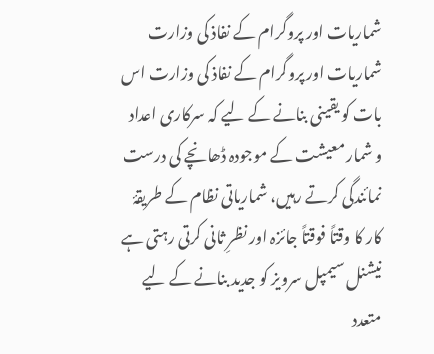شماریات اور پروگرام کے نفاذ کی وزارت
شماریات اور پروگرام کے نفاذ کی وزارت اس بات کو یقینی بنانے کے لیے کہ سرکاری اعداد و شمار معیشت کے موجودہ ڈھانچے کی درست نمائندگی کرتے رہیں، شماریاتی نظام کے طریقۂ کار کا وقتاً فوقتاً جائزہ اور نظرِ ثانی کرتی رہتی ہے
نیشنل سیمپل سرویز کو جدید بنانے کے لیے متعدد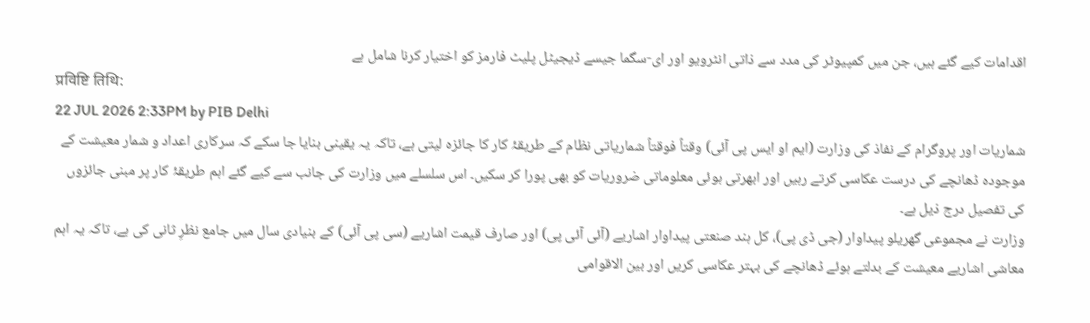اقدامات کیے گئے ہیں، جن میں کمپیوٹر کی مدد سے ذاتی انٹرویو اور ای-سگما جیسے ڈیجیٹل پلیٹ فارمز کو اختیار کرنا شامل ہے
प्रविष्टि तिथि:
22 JUL 2026 2:33PM by PIB Delhi
شماریات اور پروگرام کے نفاذ کی وزارت (ایم او ایس پی آئی) وقتاً فوقتاً شماریاتی نظام کے طریقۂ کار کا جائزہ لیتی ہے، تاکہ یہ یقینی بنایا جا سکے کہ سرکاری اعداد و شمار معیشت کے موجودہ ڈھانچے کی درست عکاسی کرتے رہیں اور ابھرتی ہوئی معلوماتی ضروریات کو بھی پورا کر سکیں۔ اس سلسلے میں وزارت کی جانب سے کیے گئے اہم طریقۂ کار پر مبنی جائزوں کی تفصیل درج ذیل ہے۔
وزارت نے مجموعی گھریلو پیداوار (جی ڈی پی)، کل ہند صنعتی پیداوار اشاریے (آئی آئی پی) اور صارف قیمت اشاریے (سی پی آئی) کے بنیادی سال میں جامع نظرِ ثانی کی ہے، تاکہ یہ اہم معاشی اشاریے معیشت کے بدلتے ہوئے ڈھانچے کی بہتر عکاسی کریں اور بین الاقوامی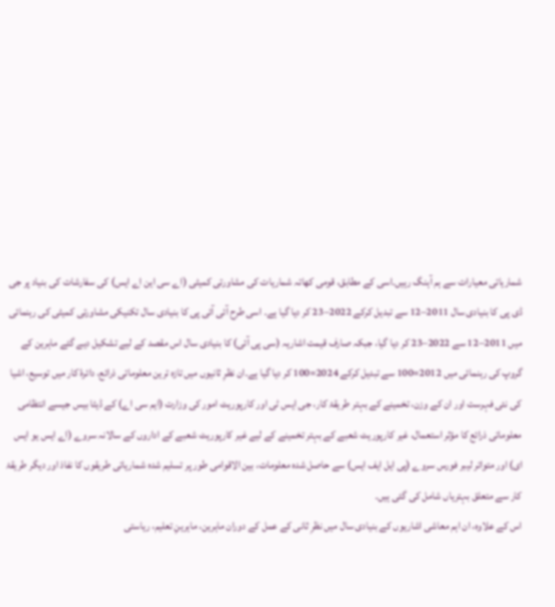شماریاتی معیارات سے ہم آہنگ رہیں۔اسی کے مطابق، قومی کھاتہ شماریات کی مشاورتی کمیٹی (اے سی این اے ایس) کی سفارشات کی بنیاد پر جی ڈی پی کا بنیادی سال 2011–12 سے تبدیل کرکے 2022–23 کر دیا گیا ہے۔ اسی طرح آئی آئی پی کا بنیادی سال تکنیکی مشاورتی کمیٹی کی رہنمائی میں 2011–12 سے 2022–23 کر دیا گیا، جبکہ صارف قیمت اشاریہ (سی پی آئی) کا بنیادی سال اس مقصد کے لیے تشکیل دیے گئے ماہرین کے گروپ کی رہنمائی میں 2012=100 سے تبدیل کرکے 2024=100 کر دیا گیا ہے۔ان نظرِ ثانیوں میں تازہ ترین معلوماتی ذرائع، دائرۂ کار میں توسیع، اشیا کی نئی فہرست اور ان کے وزن، تخمینے کے بہتر طریقۂ کار، جی ایس ٹی اور کارپوریٹ امور کی وزارت (ایم سی اے) کے ڈیٹا بیس جیسے انتظامی معلوماتی ذرائع کا مؤثر استعمال، غیر کارپوریٹ شعبے کے بہتر تخمینے کے لیے غیر کارپوریٹ شعبے کے اداروں کے سالانہ سروے (اے ایس یو ایس ای) اور متواتر لیبر فورس سروے (پی ایل ایف ایس) سے حاصل شدہ معلومات، بین الاقوامی طور پر تسلیم شدہ شماریاتی طریقوں کا نفاذ اور دیگر طریقۂ کار سے متعلق بہتریاں شامل کی گئی ہیں۔
اس کے علاوہ، ان اہم معاشی اشاریوں کے بنیادی سال میں نظرِ ثانی کے عمل کے دوران ماہرین، ماہرینِ تعلیم، ریاستی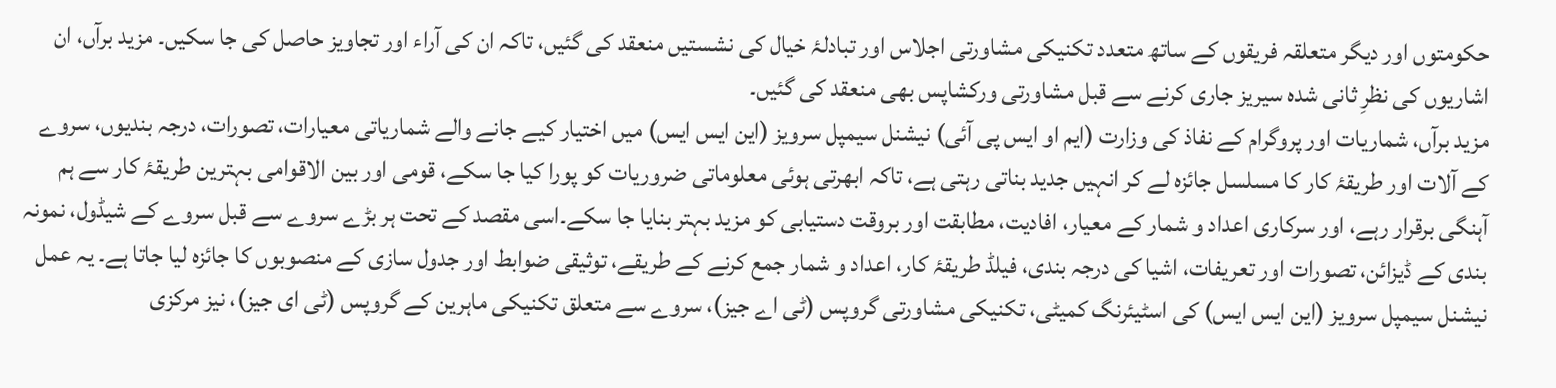حکومتوں اور دیگر متعلقہ فریقوں کے ساتھ متعدد تکنیکی مشاورتی اجلاس اور تبادلۂ خیال کی نشستیں منعقد کی گئیں، تاکہ ان کی آراء اور تجاویز حاصل کی جا سکیں۔ مزید برآں، ان اشاریوں کی نظرِ ثانی شدہ سیریز جاری کرنے سے قبل مشاورتی ورکشاپس بھی منعقد کی گئیں۔
مزید برآں، شماریات اور پروگرام کے نفاذ کی وزارت (ایم او ایس پی آئی) نیشنل سیمپل سرویز (این ایس ایس) میں اختیار کیے جانے والے شماریاتی معیارات، تصورات، درجہ بندیوں، سروے کے آلات اور طریقۂ کار کا مسلسل جائزہ لے کر انہیں جدید بناتی رہتی ہے، تاکہ ابھرتی ہوئی معلوماتی ضروریات کو پورا کیا جا سکے، قومی اور بین الاقوامی بہترین طریقۂ کار سے ہم آہنگی برقرار رہے، اور سرکاری اعداد و شمار کے معیار، افادیت، مطابقت اور بروقت دستیابی کو مزید بہتر بنایا جا سکے۔اسی مقصد کے تحت ہر بڑے سروے سے قبل سروے کے شیڈول، نمونہ بندی کے ڈیزائن، تصورات اور تعریفات، اشیا کی درجہ بندی، فیلڈ طریقۂ کار، اعداد و شمار جمع کرنے کے طریقے، توثیقی ضوابط اور جدول سازی کے منصوبوں کا جائزہ لیا جاتا ہے۔ یہ عمل نیشنل سیمپل سرویز (این ایس ایس) کی اسٹیئرنگ کمیٹی، تکنیکی مشاورتی گروپس (ٹی اے جیز)، سروے سے متعلق تکنیکی ماہرین کے گروپس (ٹی ای جیز)، نیز مرکزی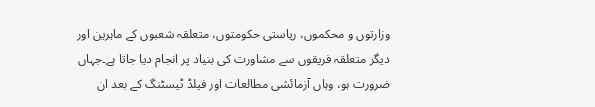وزارتوں و محکموں، ریاستی حکومتوں، متعلقہ شعبوں کے ماہرین اور دیگر متعلقہ فریقوں سے مشاورت کی بنیاد پر انجام دیا جاتا ہے۔جہاں ضرورت ہو، وہاں آزمائشی مطالعات اور فیلڈ ٹیسٹنگ کے بعد ان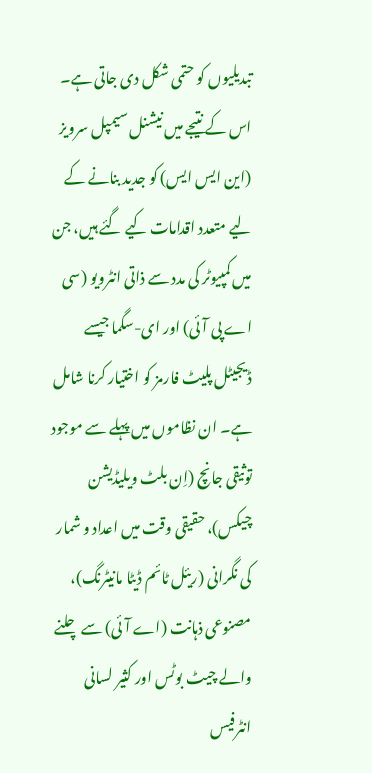تبدیلیوں کو حتمی شکل دی جاتی ہے۔
اس کے نتیجے میں نیشنل سیمپل سرویز (این ایس ایس) کو جدید بنانے کے لیے متعدد اقدامات کیے گئے ہیں، جن میں کمپیوٹر کی مدد سے ذاتی انٹرویو (سی اے پی آئی) اور ای-سگما جیسے ڈیجیٹل پلیٹ فارمز کو اختیار کرنا شامل ہے۔ ان نظاموں میں پہلے سے موجود توثیقی جانچ (اِن بلٹ ویلیڈیشن چیکس)، حقیقی وقت میں اعداد و شمار کی نگرانی (ریئل ٹائم ڈیٹا مانیٹرنگ)، مصنوعی ذہانت (اے آئی) سے چلنے والے چیٹ بوٹس اور کثیر لسانی انٹرفیس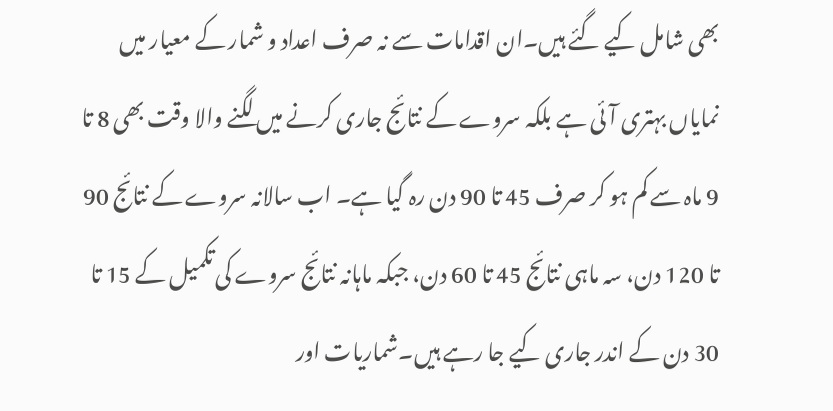بھی شامل کیے گئے ہیں۔ان اقدامات سے نہ صرف اعداد و شمار کے معیار میں نمایاں بہتری آئی ہے بلکہ سروے کے نتائج جاری کرنے میں لگنے والا وقت بھی 8 تا 9 ماہ سے کم ہو کر صرف 45 تا 90 دن رہ گیا ہے۔ اب سالانہ سروے کے نتائج 90 تا 120 دن، سہ ماہی نتائج 45 تا 60 دن، جبکہ ماہانہ نتائج سروے کی تکمیل کے 15 تا 30 دن کے اندر جاری کیے جا رہے ہیں۔شماریات اور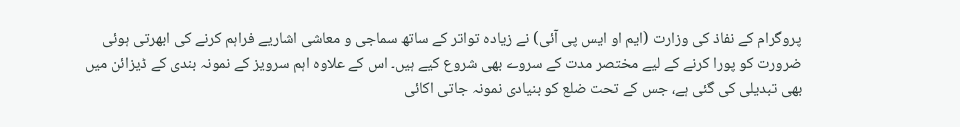پروگرام کے نفاذ کی وزارت (ایم او ایس پی آئی) نے زیادہ تواتر کے ساتھ سماجی و معاشی اشاریے فراہم کرنے کی ابھرتی ہوئی ضرورت کو پورا کرنے کے لیے مختصر مدت کے سروے بھی شروع کیے ہیں۔ اس کے علاوہ اہم سرویز کے نمونہ بندی کے ڈیزائن میں بھی تبدیلی کی گئی ہے، جس کے تحت ضلع کو بنیادی نمونہ جاتی اکائی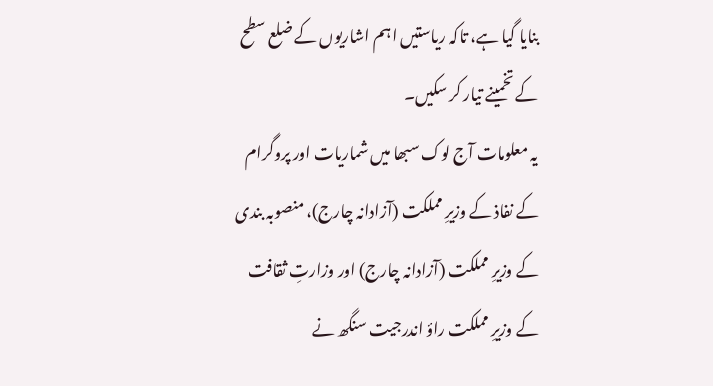بنایا گیا ہے، تاکہ ریاستیں اہم اشاریوں کے ضلع سطح کے تخمینے تیار کر سکیں۔
یہ معلومات آج لوک سبھا میں شماریات اور پروگرام کے نفاذ کے وزیرِ مملکت (آزادانہ چارج)، منصوبہ بندی کے وزیرِ مملکت (آزادانہ چارج) اور وزارتِ ثقافت کے وزیرِ مملکت راؤ اندرجیت سنگھ نے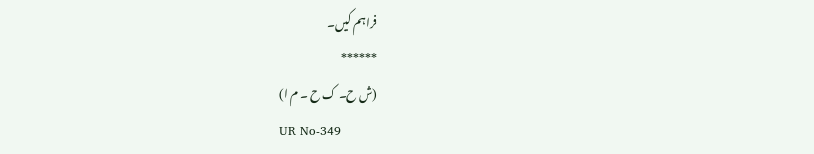فراہم کیں۔
******
(ش ح۔ ک ح ۔ م ا)
UR No-349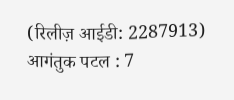(रिलीज़ आईडी: 2287913)
आगंतुक पटल : 7